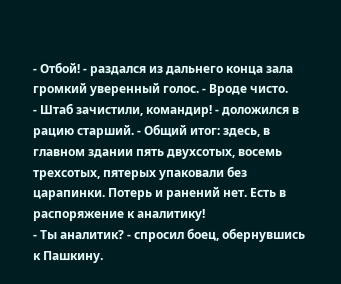- Отбой! - раздался из дальнего конца зала громкий уверенный голос. - Вроде чисто.
- Штаб зачистили, командир! - доложился в рацию старший. - Общий итог: здесь, в главном здании пять двухсотых, восемь трехсотых, пятерых упаковали без царапинки. Потерь и ранений нет. Есть в распоряжение к аналитику!
- Ты аналитик? - спросил боец, обернувшись к Пашкину.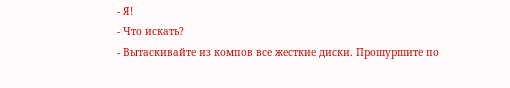- Я!
- Что искать?
- Вытаскивайте из компов все жесткие диски. Прошуршите по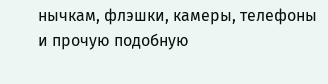нычкам, флэшки, камеры, телефоны и прочую подобную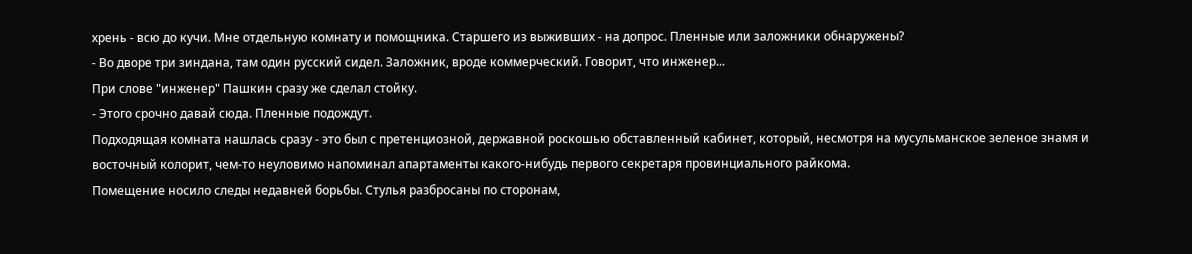хрень - всю до кучи. Мне отдельную комнату и помощника. Старшего из выживших - на допрос. Пленные или заложники обнаружены?
- Во дворе три зиндана, там один русский сидел. Заложник, вроде коммерческий. Говорит, что инженер...
При слове "инженер" Пашкин сразу же сделал стойку.
- Этого срочно давай сюда. Пленные подождут.
Подходящая комната нашлась сразу - это был с претенциозной, державной роскошью обставленный кабинет, который, несмотря на мусульманское зеленое знамя и восточный колорит, чем-то неуловимо напоминал апартаменты какого-нибудь первого секретаря провинциального райкома.
Помещение носило следы недавней борьбы. Стулья разбросаны по сторонам,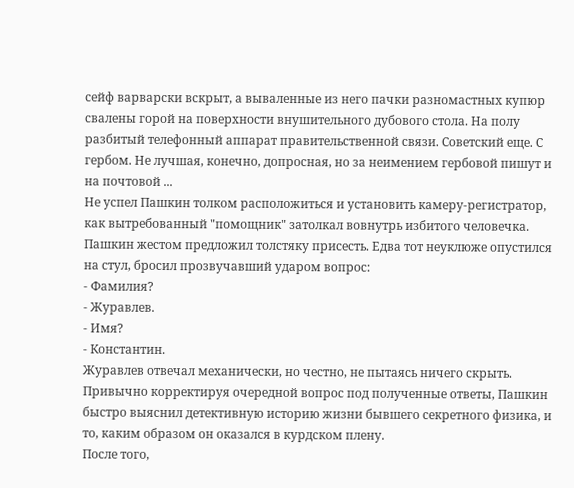сейф варварски вскрыт, а вываленные из него пачки разномастных купюр свалены горой на поверхности внушительного дубового стола. На полу разбитый телефонный аппарат правительственной связи. Советский еще. С гербом. Не лучшая, конечно, допросная, но за неимением гербовой пишут и на почтовой ...
Не успел Пашкин толком расположиться и установить камеру-регистратор, как вытребованный "помощник" затолкал вовнутрь избитого человечка.
Пашкин жестом предложил толстяку присесть. Едва тот неуклюже опустился на стул, бросил прозвучавший ударом вопрос:
- Фамилия?
- Журавлев.
- Имя?
- Константин.
Журавлев отвечал механически, но честно, не пытаясь ничего скрыть.
Привычно корректируя очередной вопрос под полученные ответы, Пашкин быстро выяснил детективную историю жизни бывшего секретного физика, и то, каким образом он оказался в курдском плену.
После того,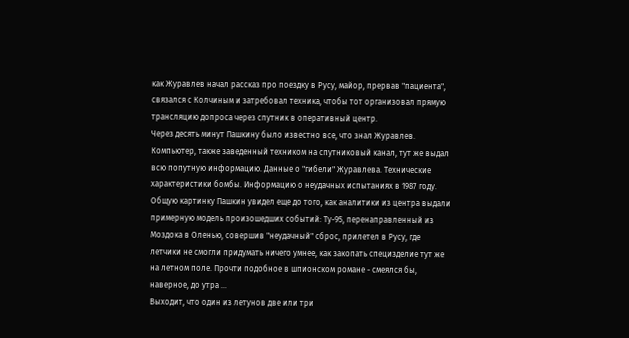как Журавлев начал рассказ про поездку в Русу, майор, прервав "пациента", связался с Колчиным и затребовал техника, чтобы тот организовал прямую трансляцию допроса через спутник в оперативный центр.
Через десять минут Пашкину было известно все, что знал Журавлев. Компьютер, также заведенный техником на спутниковый канал, тут же выдал всю попутную информацию. Данные о "гибели" Журавлева. Технические характеристики бомбы. Информацию о неудачных испытаниях в 1987 году.
Общую картинку Пашкин увидел еще до того, как аналитики из центра выдали примерную модель произошедших событий: Ту-95, перенаправленный из Моздока в Оленью, совершив "неудачный" сброс, прилетел в Русу, где летчики не смогли придумать ничего умнее, как закопать специзделие тут же на летном поле. Прочти подобное в шпионском романе - смеялся бы, наверное, до утра ...
Выходит, что один из летунов две или три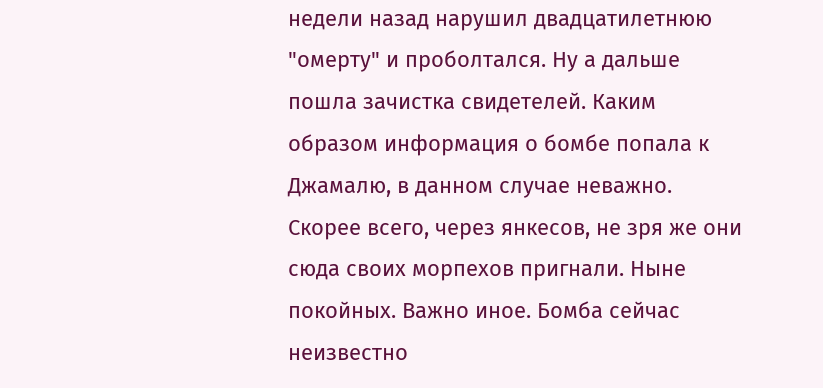недели назад нарушил двадцатилетнюю "омерту" и проболтался. Ну а дальше пошла зачистка свидетелей. Каким образом информация о бомбе попала к Джамалю, в данном случае неважно. Скорее всего, через янкесов, не зря же они сюда своих морпехов пригнали. Ныне покойных. Важно иное. Бомба сейчас неизвестно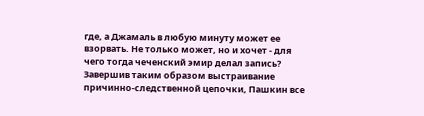где, а Джамаль в любую минуту может ее взорвать. Не только может, но и хочет - для чего тогда чеченский эмир делал запись?
Завершив таким образом выстраивание причинно-следственной цепочки, Пашкин все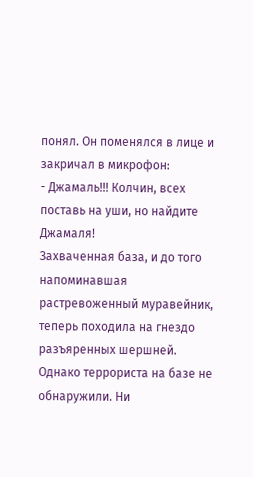понял. Он поменялся в лице и закричал в микрофон:
- Джамаль!!! Колчин, всех поставь на уши, но найдите Джамаля!
Захваченная база, и до того напоминавшая растревоженный муравейник, теперь походила на гнездо разъяренных шершней.
Однако террориста на базе не обнаружили. Ни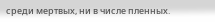среди мертвых, ни в числе пленных.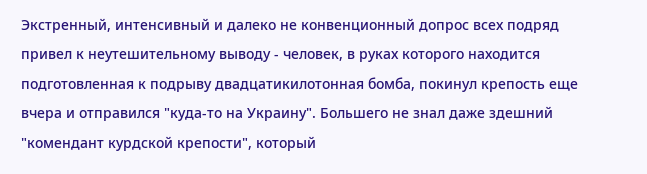Экстренный, интенсивный и далеко не конвенционный допрос всех подряд привел к неутешительному выводу - человек, в руках которого находится подготовленная к подрыву двадцатикилотонная бомба, покинул крепость еще вчера и отправился "куда-то на Украину". Большего не знал даже здешний "комендант курдской крепости", который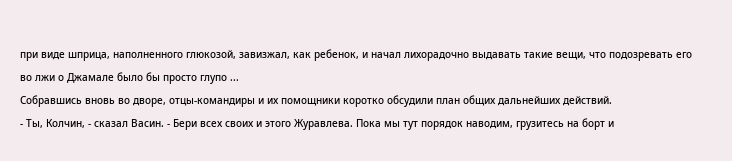при виде шприца, наполненного глюкозой, завизжал, как ребенок, и начал лихорадочно выдавать такие вещи, что подозревать его во лжи о Джамале было бы просто глупо ...
Собравшись вновь во дворе, отцы-командиры и их помощники коротко обсудили план общих дальнейших действий.
- Ты, Колчин, - сказал Васин. - Бери всех своих и этого Журавлева. Пока мы тут порядок наводим, грузитесь на борт и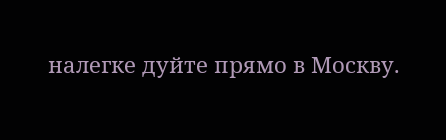налегке дуйте прямо в Москву.